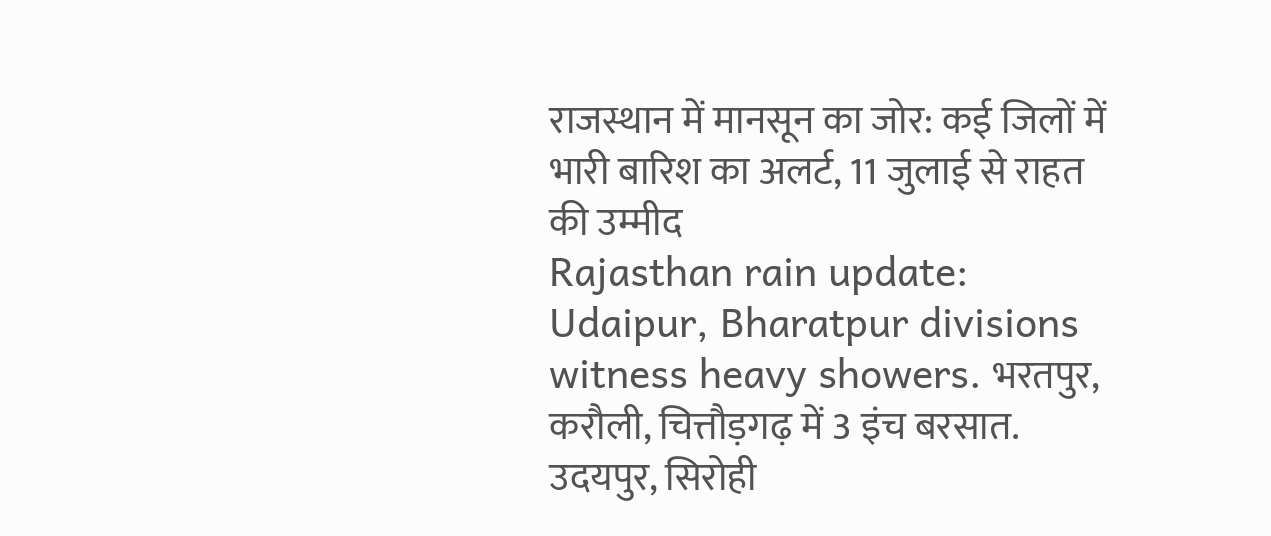राजस्थान में मानसून का जोर: कई जिलों में भारी बारिश का अलर्ट, 11 जुलाई से राहत की उम्मीद
Rajasthan rain update: Udaipur, Bharatpur divisions witness heavy showers. भरतपुर, करौली, चित्तौड़गढ़ में 3 इंच बरसात. उदयपुर, सिरोही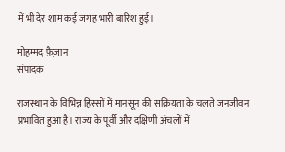में भी देर शाम कई जगह भारी बारिश हुई।

मोहम्मद फ़ैज़ान
संपादक

राजस्थान के विभिन्न हिस्सों में मानसून की सक्रियता के चलते जनजीवन प्रभावित हुआ है। राज्य के पूर्वी और दक्षिणी अंचलों में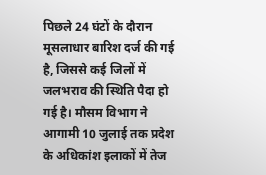पिछले 24 घंटों के दौरान मूसलाधार बारिश दर्ज की गई है, जिससे कई जिलों में जलभराव की स्थिति पैदा हो गई है। मौसम विभाग ने आगामी 10 जुलाई तक प्रदेश के अधिकांश इलाकों में तेज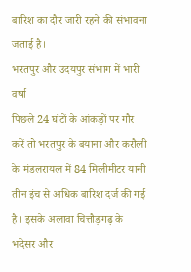बारिश का दौर जारी रहने की संभावना जताई है।
भरतपुर और उदयपुर संभाग में भारी वर्षा
पिछले 24 घंटों के आंकड़ों पर गौर करें तो भरतपुर के बयाना और करौली के मंडलरायल में 84 मिलीमीटर यानी तीन इंच से अधिक बारिश दर्ज की गई है। इसके अलावा चित्तौड़गढ़ के भदेसर और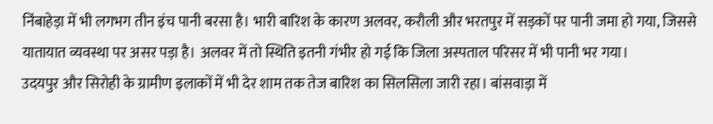निंबाहेड़ा में भी लगभग तीन इंच पानी बरसा है। भारी बारिश के कारण अलवर, करौली और भरतपुर में सड़कों पर पानी जमा हो गया, जिससे यातायात व्यवस्था पर असर पड़ा है। अलवर में तो स्थिति इतनी गंभीर हो गई कि जिला अस्पताल परिसर में भी पानी भर गया।
उदयपुर और सिरोही के ग्रामीण इलाकों में भी देर शाम तक तेज बारिश का सिलसिला जारी रहा। बांसवाड़ा में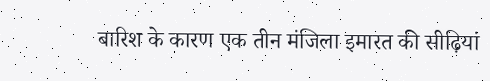बारिश के कारण एक तीन मंजिला इमारत की सीढ़ियां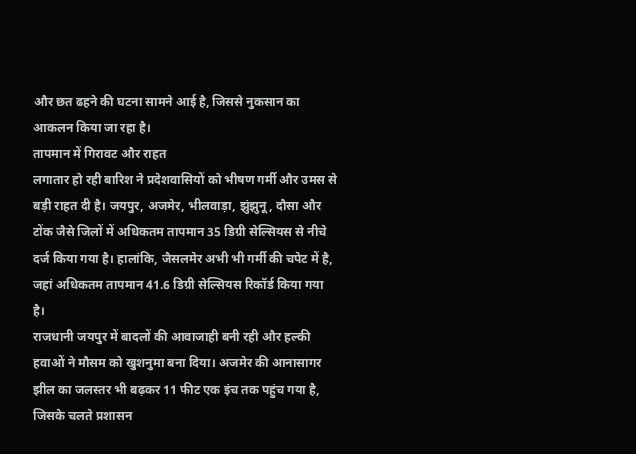और छत ढहने की घटना सामने आई है, जिससे नुकसान का आकलन किया जा रहा है।
तापमान में गिरावट और राहत
लगातार हो रही बारिश ने प्रदेशवासियों को भीषण गर्मी और उमस से बड़ी राहत दी है। जयपुर, अजमेर, भीलवाड़ा, झुंझुनू, दौसा और टोंक जैसे जिलों में अधिकतम तापमान 35 डिग्री सेल्सियस से नीचे दर्ज किया गया है। हालांकि, जैसलमेर अभी भी गर्मी की चपेट में है, जहां अधिकतम तापमान 41.6 डिग्री सेल्सियस रिकॉर्ड किया गया है।
राजधानी जयपुर में बादलों की आवाजाही बनी रही और हल्की हवाओं ने मौसम को खुशनुमा बना दिया। अजमेर की आनासागर झील का जलस्तर भी बढ़कर 11 फीट एक इंच तक पहुंच गया है, जिसके चलते प्रशासन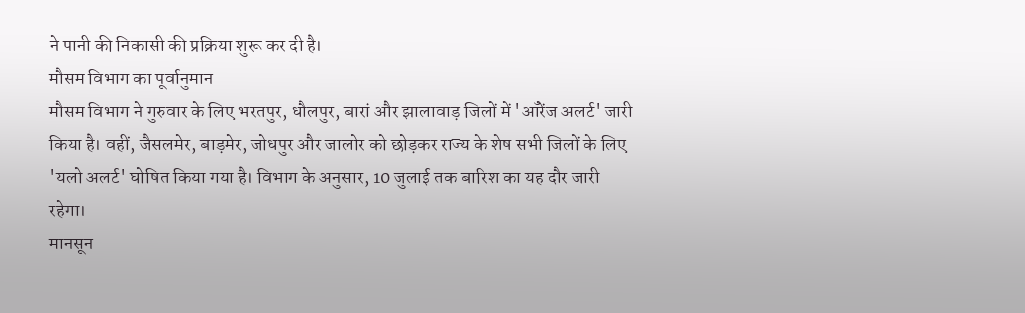ने पानी की निकासी की प्रक्रिया शुरू कर दी है।
मौसम विभाग का पूर्वानुमान
मौसम विभाग ने गुरुवार के लिए भरतपुर, धौलपुर, बारां और झालावाड़ जिलों में 'ऑरेंज अलर्ट' जारी किया है। वहीं, जैसलमेर, बाड़मेर, जोधपुर और जालोर को छोड़कर राज्य के शेष सभी जिलों के लिए 'यलो अलर्ट' घोषित किया गया है। विभाग के अनुसार, 10 जुलाई तक बारिश का यह दौर जारी रहेगा।
मानसून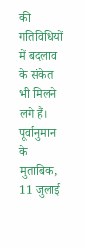की गतिविधियों में बदलाव के संकेत भी मिलने लगे हैं। पूर्वानुमान के मुताबिक, 11 जुलाई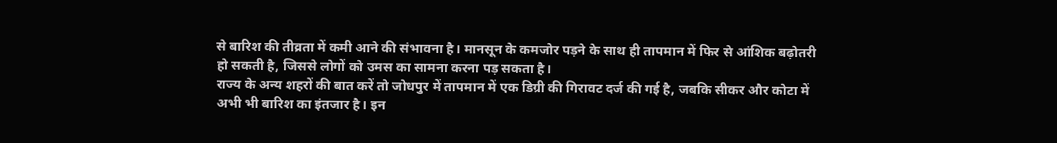से बारिश की तीव्रता में कमी आने की संभावना है। मानसून के कमजोर पड़ने के साथ ही तापमान में फिर से आंशिक बढ़ोतरी हो सकती है, जिससे लोगों को उमस का सामना करना पड़ सकता है।
राज्य के अन्य शहरों की बात करें तो जोधपुर में तापमान में एक डिग्री की गिरावट दर्ज की गई है, जबकि सीकर और कोटा में अभी भी बारिश का इंतजार है। इन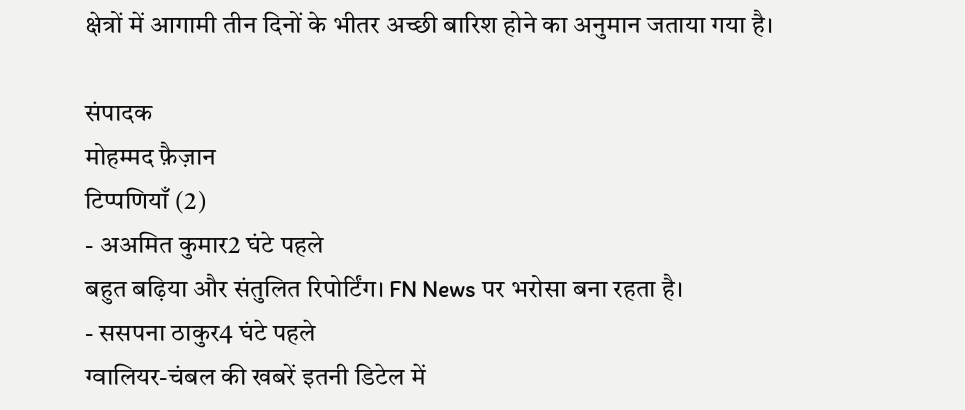क्षेत्रों में आगामी तीन दिनों के भीतर अच्छी बारिश होने का अनुमान जताया गया है।

संपादक
मोहम्मद फ़ैज़ान
टिप्पणियाँ (2)
- अअमित कुमार2 घंटे पहले
बहुत बढ़िया और संतुलित रिपोर्टिंग। FN News पर भरोसा बना रहता है।
- ससपना ठाकुर4 घंटे पहले
ग्वालियर-चंबल की खबरें इतनी डिटेल में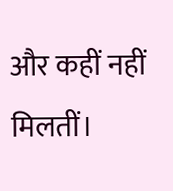और कहीं नहीं मिलतीं।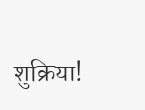शुक्रिया!